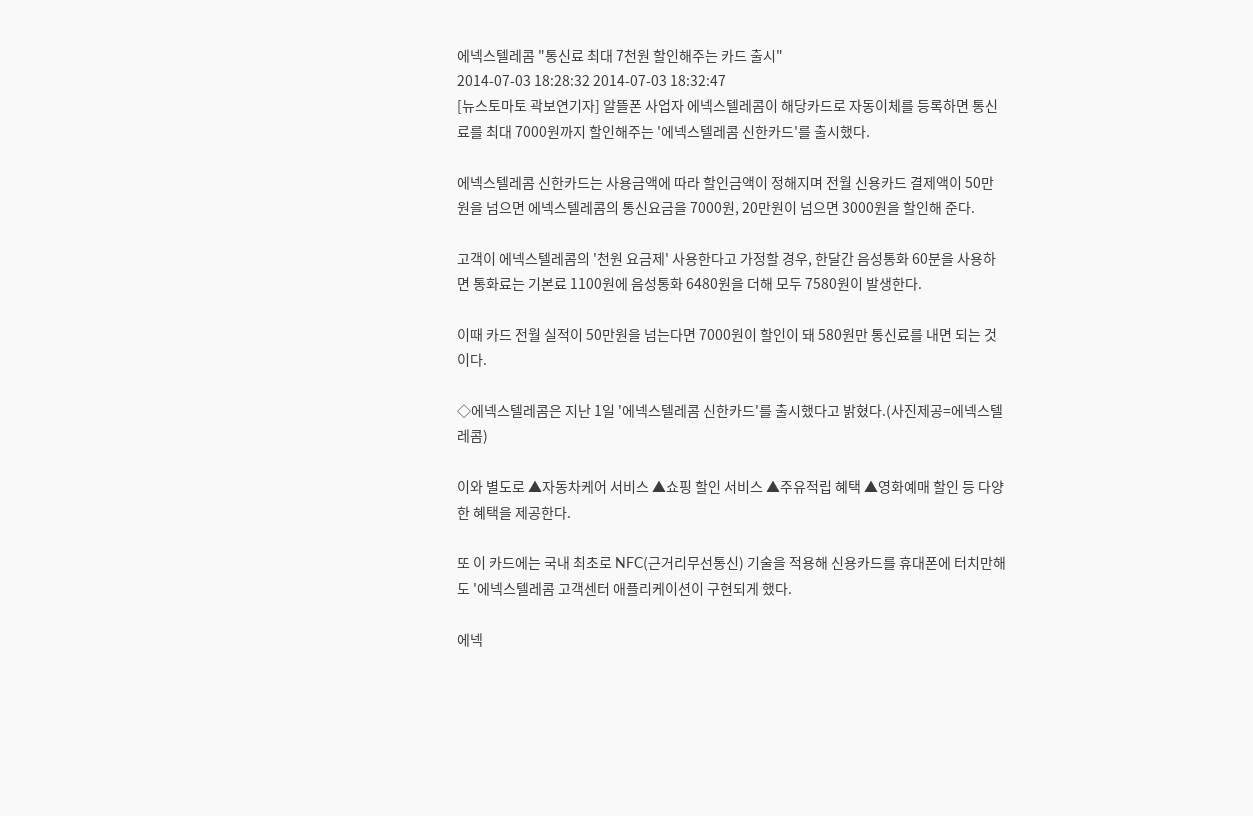에넥스텔레콤 "통신료 최대 7천원 할인해주는 카드 출시"
2014-07-03 18:28:32 2014-07-03 18:32:47
[뉴스토마토 곽보연기자] 알뜰폰 사업자 에넥스텔레콤이 해당카드로 자동이체를 등록하면 통신료를 최대 7000원까지 할인해주는 '에넥스텔레콤 신한카드'를 출시했다.

에넥스텔레콤 신한카드는 사용금액에 따라 할인금액이 정해지며 전월 신용카드 결제액이 50만원을 넘으면 에넥스텔레콤의 통신요금을 7000원, 20만원이 넘으면 3000원을 할인해 준다.

고객이 에넥스텔레콤의 '천원 요금제' 사용한다고 가정할 경우, 한달간 음성통화 60분을 사용하면 통화료는 기본료 1100원에 음성통화 6480원을 더해 모두 7580원이 발생한다.

이때 카드 전월 실적이 50만원을 넘는다면 7000원이 할인이 돼 580원만 통신료를 내면 되는 것이다.

◇에넥스텔레콤은 지난 1일 '에넥스텔레콤 신한카드'를 출시했다고 밝혔다.(사진제공=에넥스텔레콤)

이와 별도로 ▲자동차케어 서비스 ▲쇼핑 할인 서비스 ▲주유적립 혜택 ▲영화예매 할인 등 다양한 혜택을 제공한다.

또 이 카드에는 국내 최초로 NFC(근거리무선통신) 기술을 적용해 신용카드를 휴대폰에 터치만해도 '에넥스텔레콤 고객센터 애플리케이션이 구현되게 했다.

에넥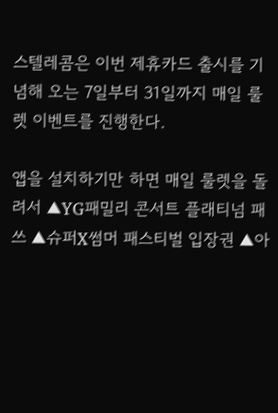스텔레콤은 이번 제휴카드 출시를 기념해 오는 7일부터 31일까지 매일 룰렛 이벤트를 진행한다.

앱을 설치하기만 하면 매일 룰렛을 돌려서 ▲YG패밀리 콘서트 플래티넘 패쓰 ▲슈퍼X썸머 패스티벌 입장권 ▲아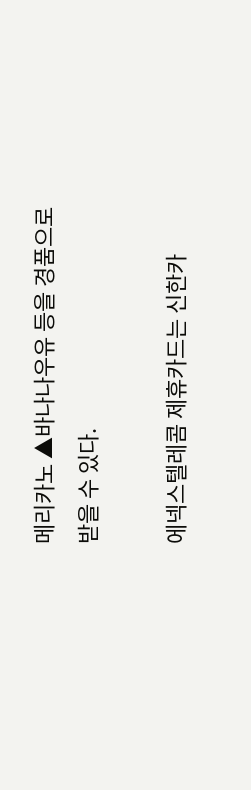메리카노 ▲바나나우유 등을 경품으로 받을 수 있다.

에넥스텔레콤 제휴카드는 신한카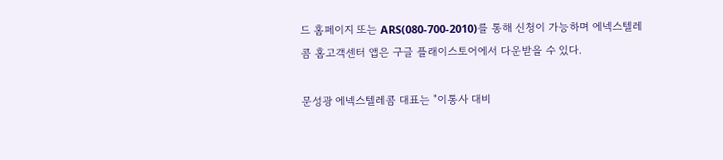드 홈페이지 또는 ARS(080-700-2010)를 통해 신청이 가능하며 에넥스텔레콤 홈고객센터 앱은 구글 플래이스토어에서 다운받을 수 있다.

문성광 에넥스텔레콤 대표는 "이통사 대비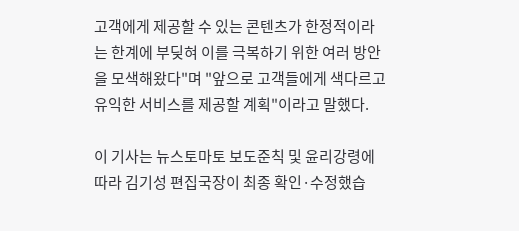고객에게 제공할 수 있는 콘텐츠가 한정적이라는 한계에 부딪혀 이를 극복하기 위한 여러 방안을 모색해왔다"며 "앞으로 고객들에게 색다르고 유익한 서비스를 제공할 계획"이라고 말했다.

이 기사는 뉴스토마토 보도준칙 및 윤리강령에 따라 김기성 편집국장이 최종 확인·수정했습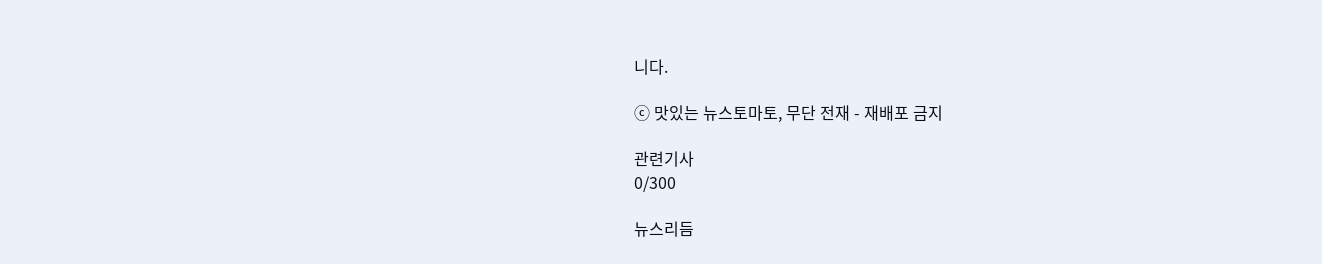니다.

ⓒ 맛있는 뉴스토마토, 무단 전재 - 재배포 금지

관련기사
0/300

뉴스리듬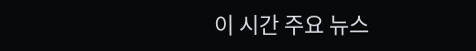이 시간 주요 뉴스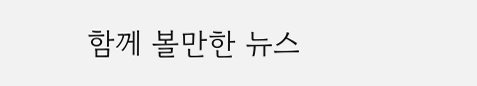함께 볼만한 뉴스